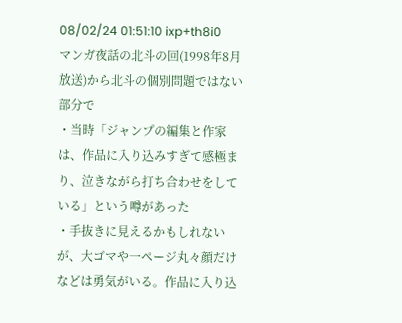08/02/24 01:51:10 ixp+th8i0
マンガ夜話の北斗の回(1998年8月放送)から北斗の個別問題ではない部分で
・当時「ジャンプの編集と作家は、作品に入り込みすぎて感極まり、泣きながら打ち合わせをしている」という噂があった
・手抜きに見えるかもしれないが、大ゴマや一ページ丸々顔だけなどは勇気がいる。作品に入り込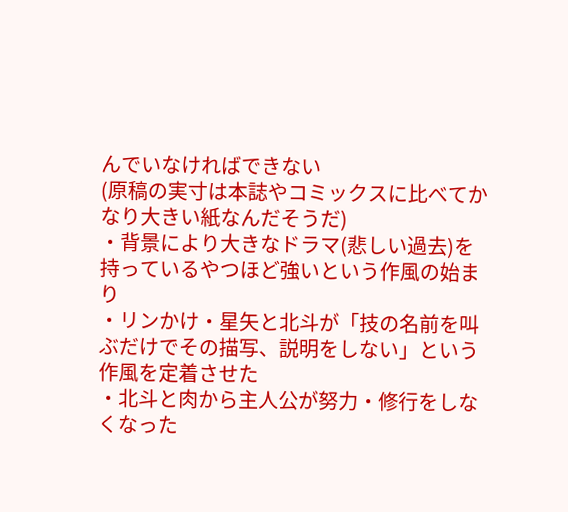んでいなければできない
(原稿の実寸は本誌やコミックスに比べてかなり大きい紙なんだそうだ)
・背景により大きなドラマ(悲しい過去)を持っているやつほど強いという作風の始まり
・リンかけ・星矢と北斗が「技の名前を叫ぶだけでその描写、説明をしない」という作風を定着させた
・北斗と肉から主人公が努力・修行をしなくなった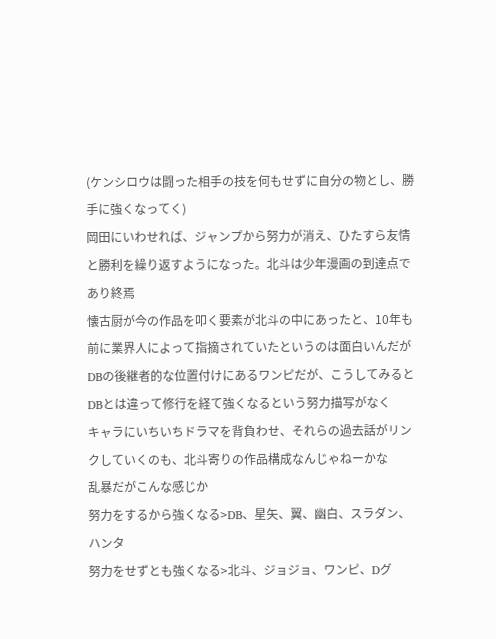(ケンシロウは闘った相手の技を何もせずに自分の物とし、勝手に強くなってく)
岡田にいわせれば、ジャンプから努力が消え、ひたすら友情と勝利を繰り返すようになった。北斗は少年漫画の到達点であり終焉
懐古厨が今の作品を叩く要素が北斗の中にあったと、10年も前に業界人によって指摘されていたというのは面白いんだが
DBの後継者的な位置付けにあるワンピだが、こうしてみるとDBとは違って修行を経て強くなるという努力描写がなく
キャラにいちいちドラマを背負わせ、それらの過去話がリンクしていくのも、北斗寄りの作品構成なんじゃねーかな
乱暴だがこんな感じか
努力をするから強くなる>DB、星矢、翼、幽白、スラダン、ハンタ
努力をせずとも強くなる>北斗、ジョジョ、ワンピ、Dグ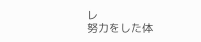レ
努力をした体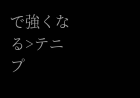で強くなる>テニプ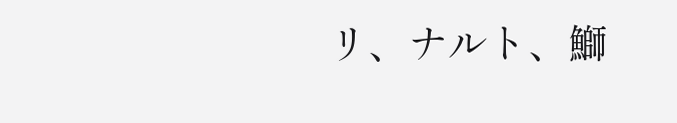リ、ナルト、鰤